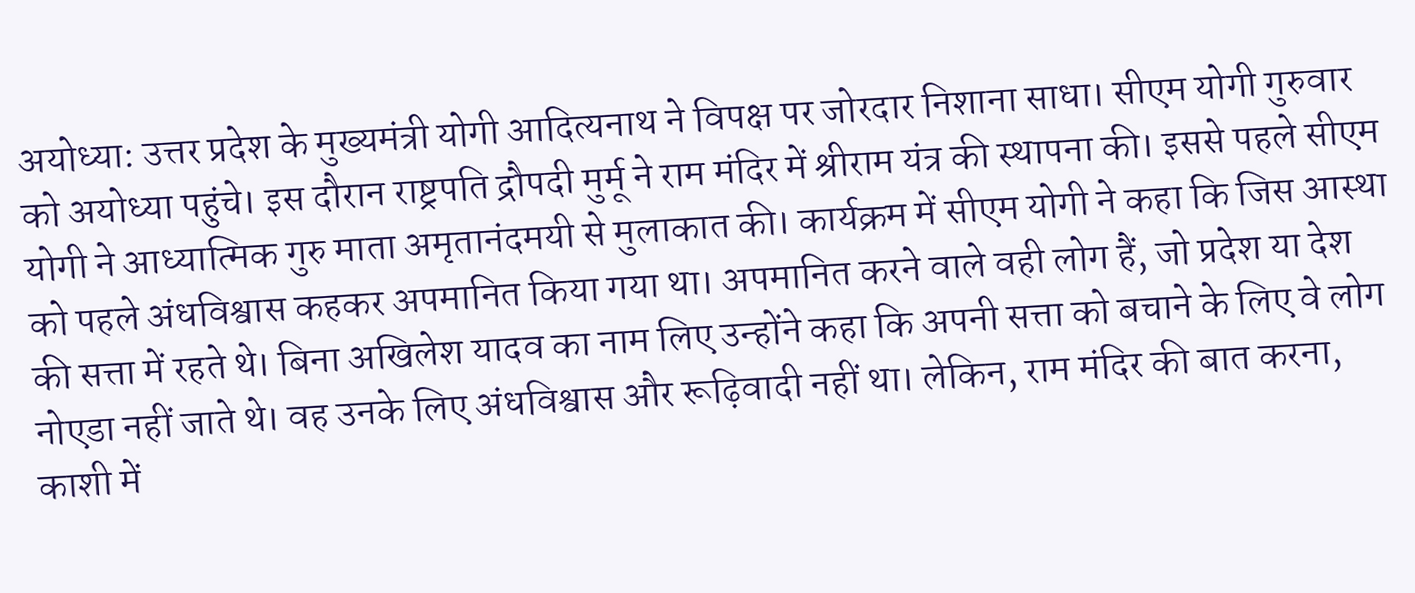अयोध्या: उत्तर प्रदेश के मुख्यमंत्री योगी आदित्यनाथ ने विपक्ष पर जोरदार निशाना साधा। सीएम योगी गुरुवार को अयोध्या पहुंचे। इस दौरान राष्ट्रपति द्रौपदी मुर्मू ने राम मंदिर में श्रीराम यंत्र की स्थापना की। इससे पहले सीएम योगी ने आध्यात्मिक गुरु माता अमृतानंदमयी से मुलाकात की। कार्यक्रम में सीएम योगी ने कहा कि जिस आस्था को पहले अंधविश्वास कहकर अपमानित किया गया था। अपमानित करने वाले वही लोग हैं, जो प्रदेश या देश की सत्ता में रहते थे। बिना अखिलेश यादव का नाम लिए उन्होंने कहा कि अपनी सत्ता को बचाने के लिए वे लोग नोएडा नहीं जाते थे। वह उनके लिए अंधविश्वास और रूढ़िवादी नहीं था। लेकिन, राम मंदिर की बात करना, काशी में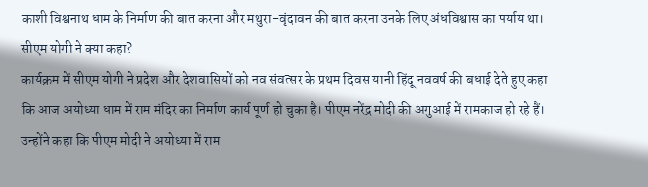काशी विश्वनाथ धाम के निर्माण की बात करना और मथुरा-वृंदावन की बात करना उनके लिए अंधविश्वास का पर्याय था।
सीएम योगी ने क्या कहा?
कार्यक्रम में सीएम योगी ने प्रदेश और देशवासियों को नव संवत्सर के प्रथम दिवस यानी हिंदू नववर्ष की बधाई देते हुए कहा कि आज अयोध्या धाम में राम मंदिर का निर्माण कार्य पूर्ण हो चुका है। पीएम नरेंद्र मोदी की अगुआई में रामकाज हो रहे हैं। उन्होंने कहा कि पीएम मोदी ने अयोध्या में राम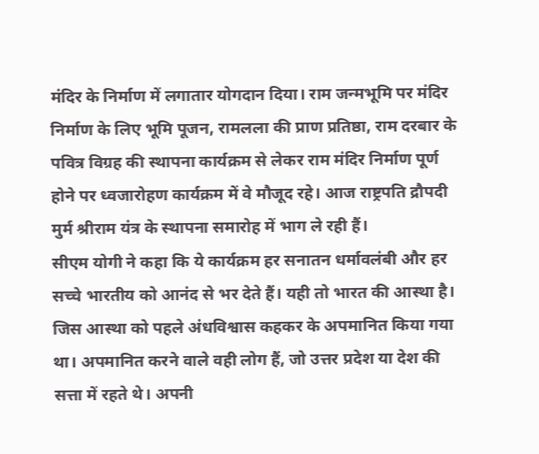मंदिर के निर्माण में लगातार योगदान दिया। राम जन्मभूमि पर मंदिर निर्माण के लिए भूमि पूजन, रामलला की प्राण प्रतिष्ठा, राम दरबार के पवित्र विग्रह की स्थापना कार्यक्रम से लेकर राम मंदिर निर्माण पूर्ण होने पर ध्वजारोहण कार्यक्रम में वे मौजूद रहे। आज राष्ट्रपति द्रौपदी मुर्म श्रीराम यंत्र के स्थापना समारोह में भाग ले रही हैं।
सीएम योगी ने कहा कि ये कार्यक्रम हर सनातन धर्मावलंबी और हर सच्चे भारतीय को आनंद से भर देते हैं। यही तो भारत की आस्था है। जिस आस्था को पहले अंधविश्वास कहकर के अपमानित किया गया था। अपमानित करने वाले वही लोग हैं, जो उत्तर प्रदेश या देश की सत्ता में रहते थे। अपनी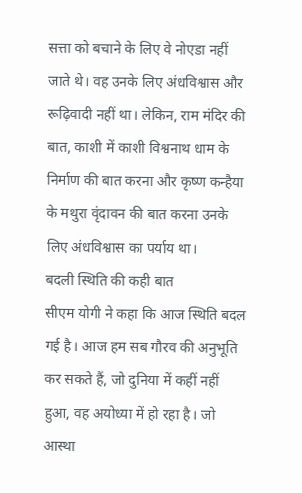सत्ता को बचाने के लिए वे नोएडा नहीं जाते थे। वह उनके लिए अंधविश्वास और रूढ़िवादी नहीं था। लेकिन, राम मंदिर की बात, काशी में काशी विश्वनाथ धाम के निर्माण की बात करना और कृष्ण कन्हैया के मथुरा वृंदावन की बात करना उनके लिए अंधविश्वास का पर्याय था।
बदली स्थिति की कही बात
सीएम योगी ने कहा कि आज स्थिति बदल गई है। आज हम सब गौरव की अनुभूति कर सकते हैं, जो दुनिया में कहीं नहीं हुआ, वह अयोध्या में हो रहा है। जो आस्था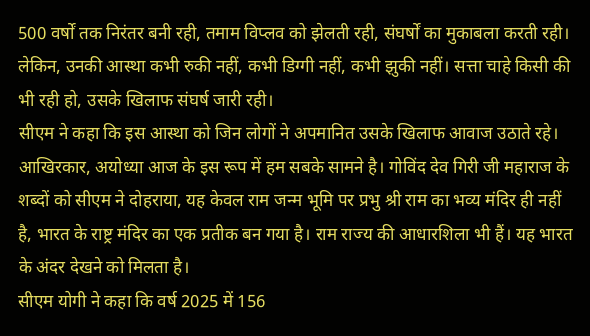500 वर्षों तक निरंतर बनी रही, तमाम विप्लव को झेलती रही, संघर्षों का मुकाबला करती रही। लेकिन, उनकी आस्था कभी रुकी नहीं, कभी डिग्गी नहीं, कभी झुकी नहीं। सत्ता चाहे किसी की भी रही हो, उसके खिलाफ संघर्ष जारी रही।
सीएम ने कहा कि इस आस्था को जिन लोगों ने अपमानित उसके खिलाफ आवाज उठाते रहे। आखिरकार, अयोध्या आज के इस रूप में हम सबके सामने है। गोविंद देव गिरी जी महाराज के शब्दों को सीएम ने दोहराया, यह केवल राम जन्म भूमि पर प्रभु श्री राम का भव्य मंदिर ही नहीं है, भारत के राष्ट्र मंदिर का एक प्रतीक बन गया है। राम राज्य की आधारशिला भी हैं। यह भारत के अंदर देखने को मिलता है।
सीएम योगी ने कहा कि वर्ष 2025 में 156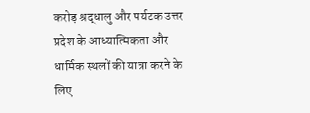करोड़ श्रद्धालु और पर्यटक उत्तर प्रदेश के आध्यात्मिकता और धार्मिक स्थलों की यात्रा करने के लिए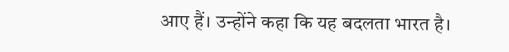आए हैं। उन्होंने कहा कि यह बदलता भारत है।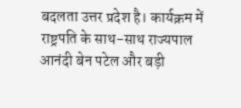बदलता उत्तर प्रदेश है। कार्यक्रम में राष्ट्रपति के साथ-साथ राज्यपाल आनंदी बेन पटेल और बड़ी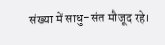संख्या में साधु-संत मौजूद रहे।